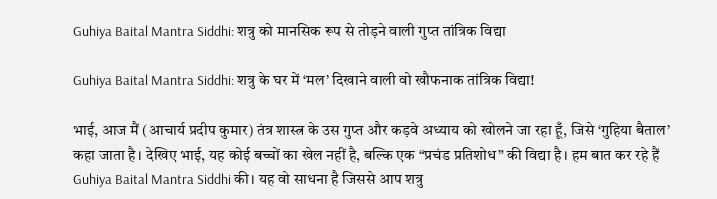Guhiya Baital Mantra Siddhi: शत्रु को मानसिक रूप से तोड़ने वाली गुप्त तांत्रिक विद्या

Guhiya Baital Mantra Siddhi: शत्रु के घर में ‘मल’ दिखाने वाली वो खौफनाक तांत्रिक विद्या!

भाई, आज मैं (आचार्य प्रदीप कुमार) तंत्र शास्त्र के उस गुप्त और कड़वे अध्याय को खोलने जा रहा हूँ, जिसे ‘गुहिया बैताल’ कहा जाता है। देखिए भाई, यह कोई बच्चों का खेल नहीं है, बल्कि एक “प्रचंड प्रतिशोध” की विद्या है। हम बात कर रहे हैं Guhiya Baital Mantra Siddhi की। यह वो साधना है जिससे आप शत्रु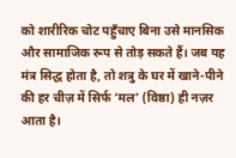को शारीरिक चोट पहुँचाए बिना उसे मानसिक और सामाजिक रूप से तोड़ सकते हैं। जब यह मंत्र सिद्ध होता है, तो शत्रु के घर में खाने-पीने की हर चीज़ में सिर्फ ‘मल’ (विष्ठा) ही नज़र आता है।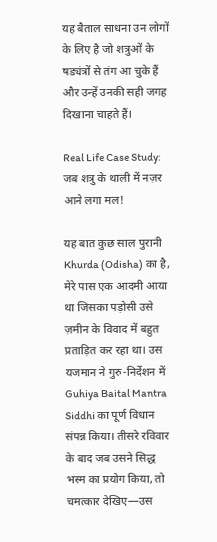यह बैताल साधना उन लोगों के लिए है जो शत्रुओं के षड्यंत्रों से तंग आ चुके हैं और उन्हें उनकी सही जगह दिखाना चाहते हैं।

Real Life Case Study: जब शत्रु के थाली में नज़र आने लगा मल!

यह बात कुछ साल पुरानी Khurda (Odisha) का है, मेरे पास एक आदमी आया था जिसका पड़ोसी उसे ज़मीन के विवाद में बहुत प्रताड़ित कर रहा था। उस यजमान ने गुरु-निर्देशन में Guhiya Baital Mantra Siddhi का पूर्ण विधान संपन्न किया। तीसरे रविवार के बाद जब उसने सिद्ध भस्म का प्रयोग किया, तो चमत्कार देखिए—उस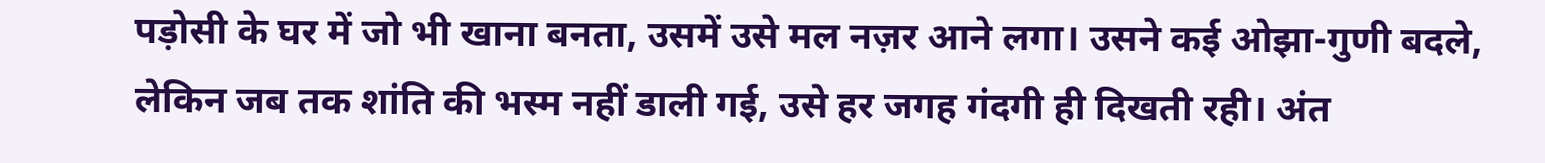पड़ोसी के घर में जो भी खाना बनता, उसमें उसे मल नज़र आने लगा। उसने कई ओझा-गुणी बदले, लेकिन जब तक शांति की भस्म नहीं डाली गई, उसे हर जगह गंदगी ही दिखती रही। अंत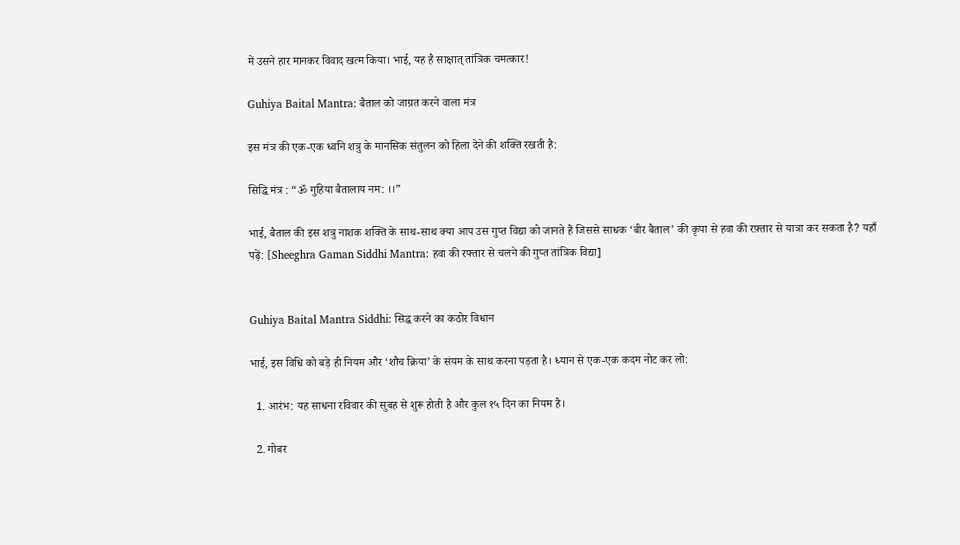में उसने हार मानकर विवाद खत्म किया। भाई, यह है साक्षात् तांत्रिक चमत्कार!

Guhiya Baital Mantra: बैताल को जाग्रत करने वाला मंत्र

इस मंत्र की एक-एक ध्वनि शत्रु के मानसिक संतुलन को हिला देने की शक्ति रखती है:

सिद्धि मंत्र : “ॐ गुहिया बैतालाय नम: ।।”

भाई, बैताल की इस शत्रु नाशक शक्ति के साथ-साथ क्या आप उस गुप्त विद्या को जानते हैं जिससे साधक ‘बीर बैताल’ की कृपा से हवा की रफ़्तार से यात्रा कर सकता है? यहाँ पढ़ें: [Sheeghra Gaman Siddhi Mantra: हवा की रफ्तार से चलने की गुप्त तांत्रिक विद्या]


Guhiya Baital Mantra Siddhi: सिद्ध करने का कठोर विधान

भाई, इस विधि को बड़े ही नियम और ‘शौच क्रिया’ के संयम के साथ करना पड़ता है। ध्यान से एक-एक कदम नोट कर लो:

  1. आरंभ: यह साधना रविवार की सुबह से शुरू होती है और कुल १५ दिन का नियम है।

  2. गोबर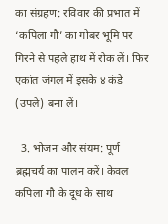का संग्रहण: रविवार की प्रभात में ‘कपिला गौ’ का गोबर भूमि पर गिरने से पहले हाथ में रोक लें। फिर एकांत जंगल में इसके ४ कंडे (उपले) बना लें।

  3. भोजन और संयम: पूर्ण ब्रह्मचर्य का पालन करें। केवल कपिला गौ के दूध के साथ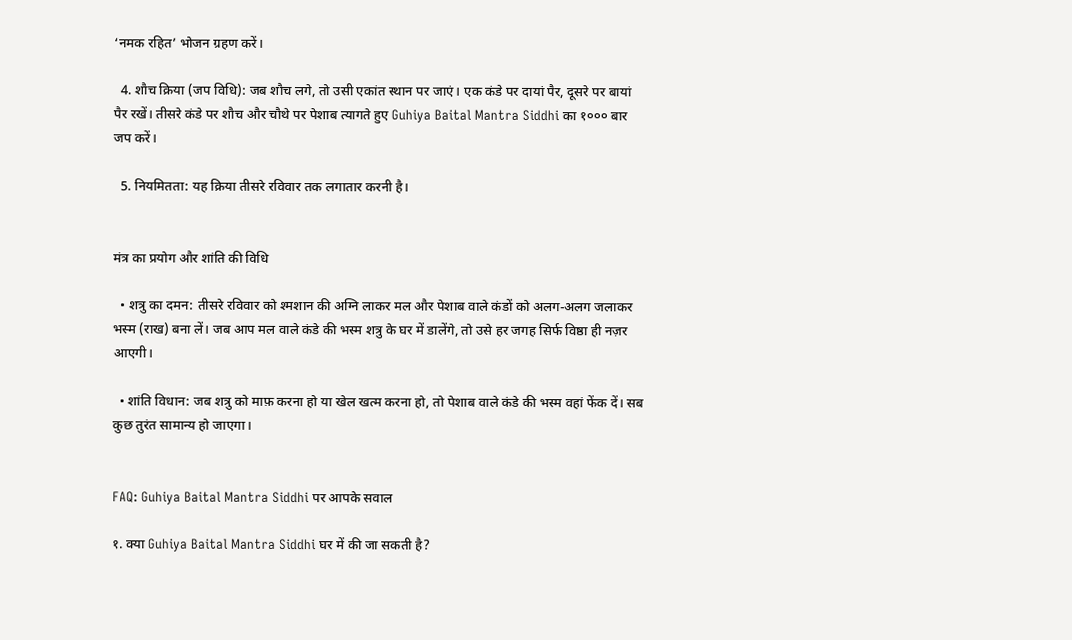‘नमक रहित’ भोजन ग्रहण करें।

  4. शौच क्रिया (जप विधि): जब शौच लगे, तो उसी एकांत स्थान पर जाएं। एक कंडे पर दायां पैर, दूसरे पर बायां पैर रखें। तीसरे कंडे पर शौच और चौथे पर पेशाब त्यागते हुए Guhiya Baital Mantra Siddhi का १००० बार जप करें।

  5. नियमितता: यह क्रिया तीसरे रविवार तक लगातार करनी है।


मंत्र का प्रयोग और शांति की विधि

  • शत्रु का दमन: तीसरे रविवार को श्मशान की अग्नि लाकर मल और पेशाब वाले कंडों को अलग-अलग जलाकर भस्म (राख) बना लें। जब आप मल वाले कंडे की भस्म शत्रु के घर में डालेंगे, तो उसे हर जगह सिर्फ विष्ठा ही नज़र आएगी।

  • शांति विधान: जब शत्रु को माफ़ करना हो या खेल खत्म करना हो, तो पेशाब वाले कंडे की भस्म वहां फेंक दें। सब कुछ तुरंत सामान्य हो जाएगा।


FAQ: Guhiya Baital Mantra Siddhi पर आपके सवाल

१. क्या Guhiya Baital Mantra Siddhi घर में की जा सकती है?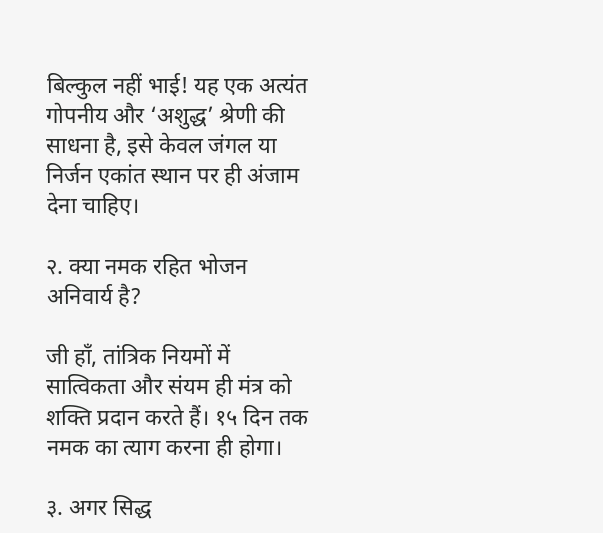बिल्कुल नहीं भाई! यह एक अत्यंत गोपनीय और ‘अशुद्ध’ श्रेणी की साधना है, इसे केवल जंगल या निर्जन एकांत स्थान पर ही अंजाम देना चाहिए।

२. क्या नमक रहित भोजन अनिवार्य है?

जी हाँ, तांत्रिक नियमों में सात्विकता और संयम ही मंत्र को शक्ति प्रदान करते हैं। १५ दिन तक नमक का त्याग करना ही होगा।

३. अगर सिद्ध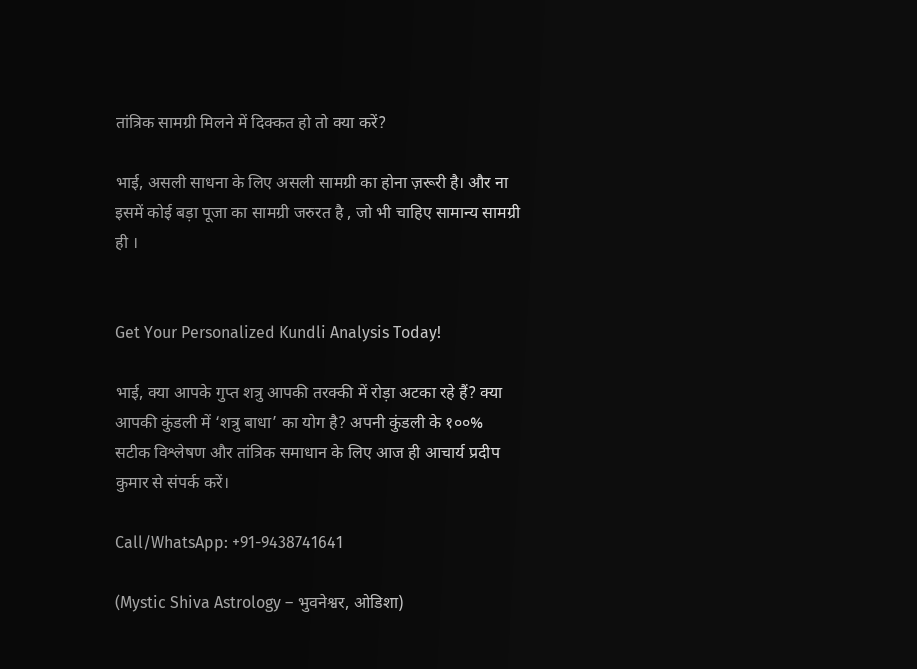तांत्रिक सामग्री मिलने में दिक्कत हो तो क्या करें?

भाई, असली साधना के लिए असली सामग्री का होना ज़रूरी है। और ना इसमें कोई बड़ा पूजा का सामग्री जरुरत है , जो भी चाहिए सामान्य सामग्री ही ।


Get Your Personalized Kundli Analysis Today!

भाई, क्या आपके गुप्त शत्रु आपकी तरक्की में रोड़ा अटका रहे हैं? क्या आपकी कुंडली में ‘शत्रु बाधा’ का योग है? अपनी कुंडली के १००% सटीक विश्लेषण और तांत्रिक समाधान के लिए आज ही आचार्य प्रदीप कुमार से संपर्क करें।

Call/WhatsApp: +91-9438741641

(Mystic Shiva Astrology – भुवनेश्वर, ओडिशा)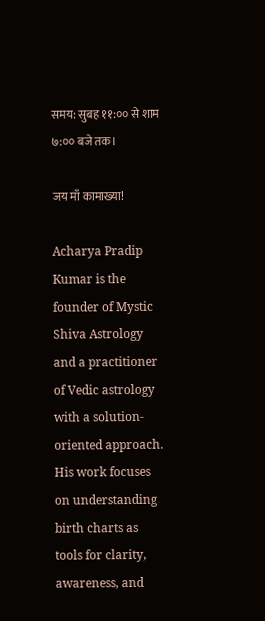समय: सुबह ११:०० से शाम ७:०० बजे तक।

जय माँ कामाख्या!

Acharya Pradip Kumar is the founder of Mystic Shiva Astrology and a practitioner of Vedic astrology with a solution-oriented approach. His work focuses on understanding birth charts as tools for clarity, awareness, and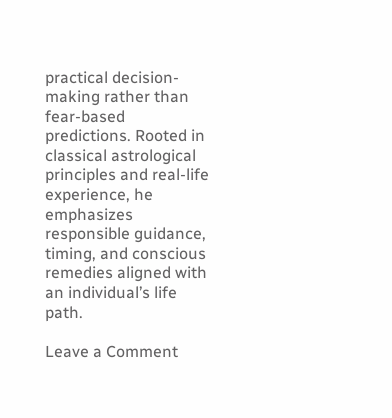practical decision-making rather than fear-based predictions. Rooted in classical astrological principles and real-life experience, he emphasizes responsible guidance, timing, and conscious remedies aligned with an individual’s life path.

Leave a Comment